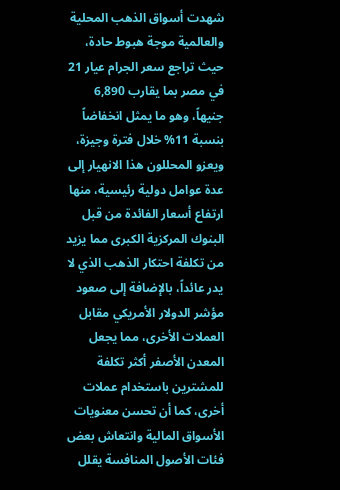شهدت أسواق الذهب المحلية والعالمية موجة هبوط حادة، حيث تراجع سعر الجرام عيار 21 في مصر بما يقارب 6,890 جنيهاً، وهو ما يمثل انخفاضاً بنسبة 11% خلال فترة وجيزة، ويعزو المحللون هذا الانهيار إلى عدة عوامل دولية رئيسية، منها ارتفاع أسعار الفائدة من قبل البنوك المركزية الكبرى مما يزيد من تكلفة احتكار الذهب الذي لا يدر عائداً، بالإضافة إلى صعود مؤشر الدولار الأمريكي مقابل العملات الأخرى، مما يجعل المعدن الأصفر أكثر تكلفة للمشترين باستخدام عملات أخرى، كما أن تحسن معنويات الأسواق المالية وانتعاش بعض فئات الأصول المنافسة يقلل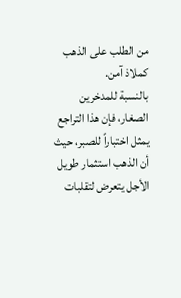من الطلب على الذهب كملاذ آمن.
بالنسبة للمدخرين الصغار، فإن هذا التراجع يمثل اختباراً للصبر، حيث أن الذهب استثمار طويل الأجل يتعرض لتقلبات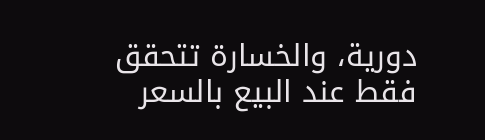دورية، والخسارة تتحقق فقط عند البيع بالسعر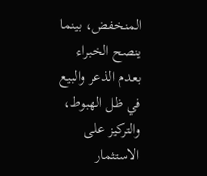المنخفض، بينما ينصح الخبراء بعدم الذعر والبيع في ظل الهبوط، والتركيز على الاستثمار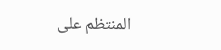المنتظم على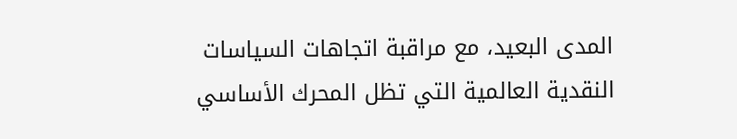المدى البعيد، مع مراقبة اتجاهات السياسات النقدية العالمية التي تظل المحرك الأساسي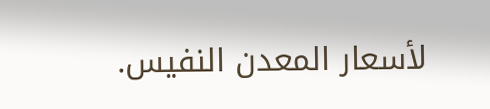لأسعار المعدن النفيس.